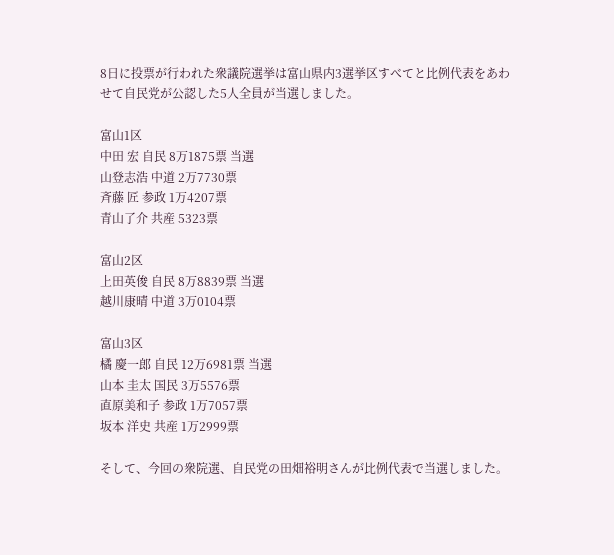8日に投票が行われた衆議院選挙は富山県内3選挙区すべてと比例代表をあわせて自民党が公認した5人全員が当選しました。

富山1区
中田 宏 自民 8万1875票 当選
山登志浩 中道 2万7730票
斉藤 匠 参政 1万4207票
青山了介 共産 5323票

富山2区
上田英俊 自民 8万8839票 当選
越川康晴 中道 3万0104票

富山3区
橘 慶一郎 自民 12万6981票 当選
山本 圭太 国民 3万5576票
直原美和子 参政 1万7057票
坂本 洋史 共産 1万2999票

そして、今回の衆院選、自民党の田畑裕明さんが比例代表で当選しました。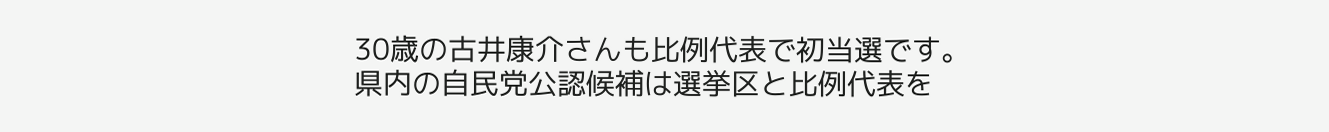30歳の古井康介さんも比例代表で初当選です。
県内の自民党公認候補は選挙区と比例代表を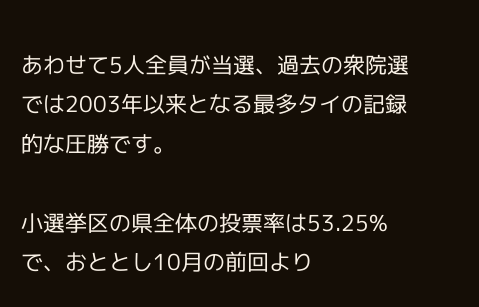あわせて5人全員が当選、過去の衆院選では2003年以来となる最多タイの記録的な圧勝です。

小選挙区の県全体の投票率は53.25%で、おととし10月の前回より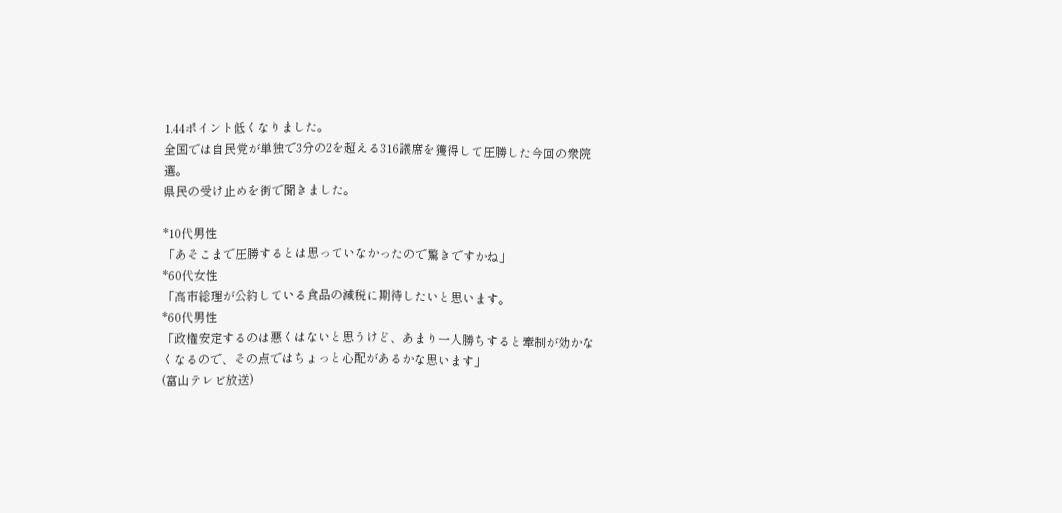1.44ポイント低くなりました。
全国では自民党が単独で3分の2を超える316議席を獲得して圧勝した今回の衆院選。
県民の受け止めを街で聞きました。

*10代男性
「あそこまで圧勝するとは思っていなかったので驚きですかね」
*60代女性
「高市総理が公約している食品の減税に期待したいと思います。
*60代男性
「政権安定するのは悪くはないと思うけど、あまり一人勝ちすると牽制が効かなくなるので、その点ではちょっと心配があるかな思います」
(富山テレビ放送)